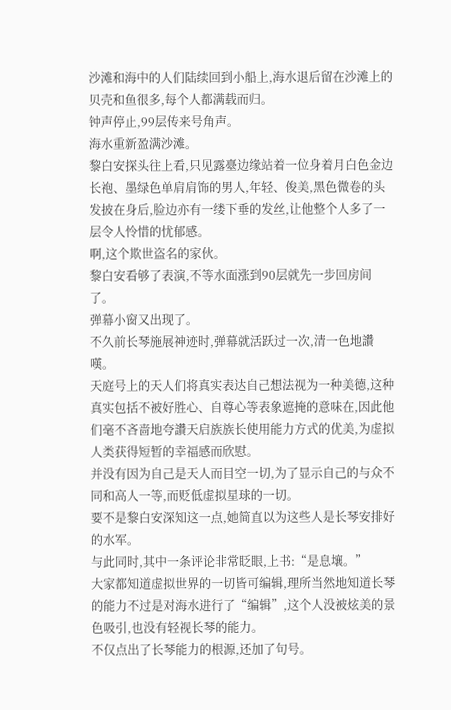沙滩和海中的人们陆续回到小船上,海水退后留在沙滩上的贝壳和鱼很多,每个人都满载而归。
钟声停止,99层传来号角声。
海水重新盈满沙滩。
黎白安探头往上看,只见露臺边缘站着一位身着月白色金边长袍、墨绿色单肩肩饰的男人,年轻、俊美,黑色微卷的头发披在身后,脸边亦有一缕下垂的发丝,让他整个人多了一层令人怜惜的忧郁感。
啊,这个欺世盗名的家伙。
黎白安看够了表演,不等水面涨到90层就先一步回房间了。
弹幕小窗又出现了。
不久前长琴施展神迹时,弹幕就活跃过一次,清一色地讚嘆。
天庭号上的天人们将真实表达自己想法视为一种美德,这种真实包括不被好胜心、自尊心等表象遮掩的意味在,因此他们毫不吝啬地夸讚天启族族长使用能力方式的优美,为虚拟人类获得短暂的幸福感而欣慰。
并没有因为自己是天人而目空一切,为了显示自己的与众不同和高人一等,而贬低虚拟星球的一切。
要不是黎白安深知这一点,她简直以为这些人是长琴安排好的水军。
与此同时,其中一条评论非常眨眼,上书:“是息壤。”
大家都知道虚拟世界的一切皆可编辑,理所当然地知道长琴的能力不过是对海水进行了“编辑”,这个人没被炫美的景色吸引,也没有轻视长琴的能力。
不仅点出了长琴能力的根源,还加了句号。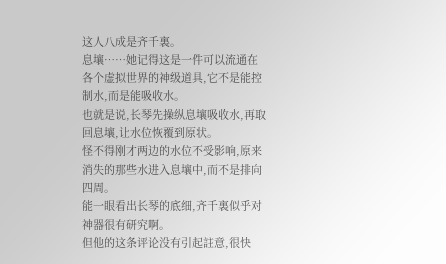这人八成是齐千裏。
息壤……她记得这是一件可以流通在各个虚拟世界的神级道具,它不是能控制水,而是能吸收水。
也就是说,长琴先操纵息壤吸收水,再取回息壤,让水位恢覆到原状。
怪不得刚才两边的水位不受影响,原来消失的那些水进入息壤中,而不是排向四周。
能一眼看出长琴的底细,齐千裏似乎对神器很有研究啊。
但他的这条评论没有引起註意,很快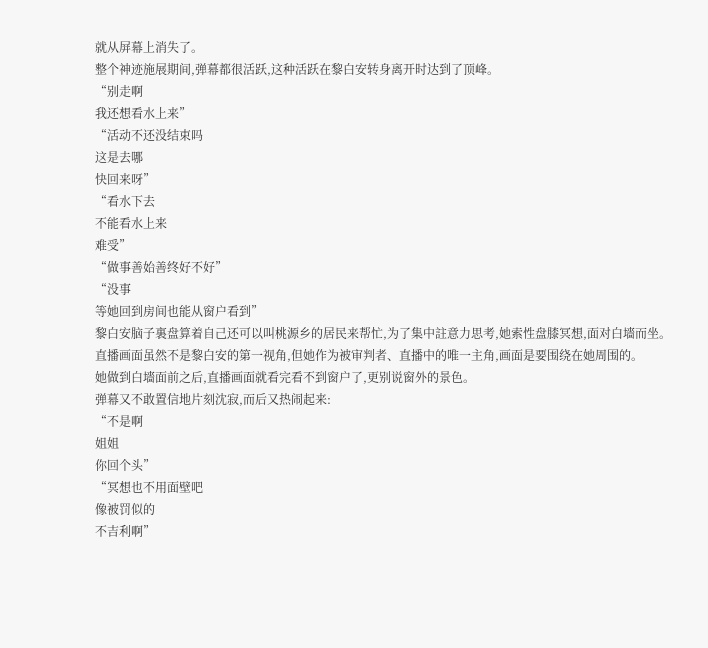就从屏幕上消失了。
整个神迹施展期间,弹幕都很活跃,这种活跃在黎白安转身离开时达到了顶峰。
“别走啊
我还想看水上来”
“活动不还没结束吗
这是去哪
快回来呀”
“看水下去
不能看水上来
难受”
“做事善始善终好不好”
“没事
等她回到房间也能从窗户看到”
黎白安脑子裏盘算着自己还可以叫桃源乡的居民来帮忙,为了集中註意力思考,她索性盘膝冥想,面对白墻而坐。
直播画面虽然不是黎白安的第一视角,但她作为被审判者、直播中的唯一主角,画面是要围绕在她周围的。
她做到白墻面前之后,直播画面就看完看不到窗户了,更别说窗外的景色。
弹幕又不敢置信地片刻沈寂,而后又热闹起来:
“不是啊
姐姐
你回个头”
“冥想也不用面壁吧
像被罚似的
不吉利啊”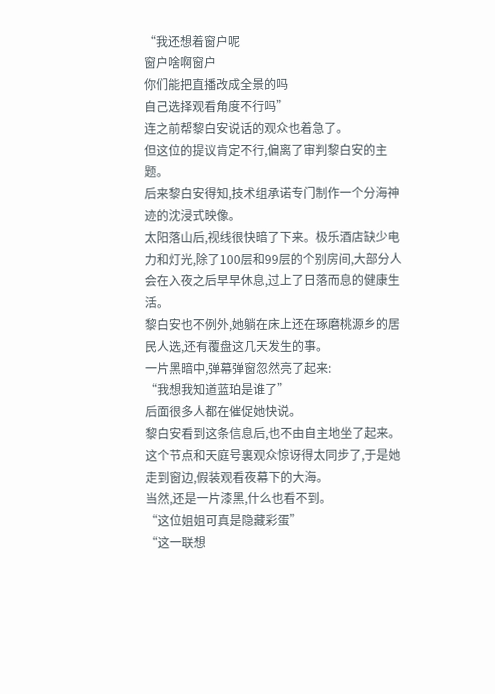“我还想着窗户呢
窗户啥啊窗户
你们能把直播改成全景的吗
自己选择观看角度不行吗”
连之前帮黎白安说话的观众也着急了。
但这位的提议肯定不行,偏离了审判黎白安的主题。
后来黎白安得知,技术组承诺专门制作一个分海神迹的沈浸式映像。
太阳落山后,视线很快暗了下来。极乐酒店缺少电力和灯光,除了100层和99层的个别房间,大部分人会在入夜之后早早休息,过上了日落而息的健康生活。
黎白安也不例外,她躺在床上还在琢磨桃源乡的居民人选,还有覆盘这几天发生的事。
一片黑暗中,弹幕弹窗忽然亮了起来:
“我想我知道蓝珀是谁了”
后面很多人都在催促她快说。
黎白安看到这条信息后,也不由自主地坐了起来。
这个节点和天庭号裏观众惊讶得太同步了,于是她走到窗边,假装观看夜幕下的大海。
当然,还是一片漆黑,什么也看不到。
“这位姐姐可真是隐藏彩蛋”
“这一联想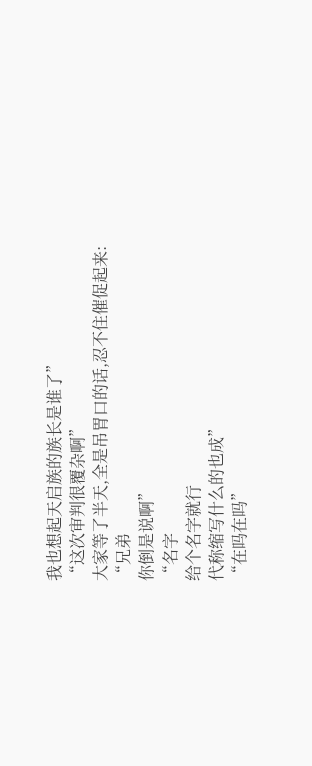我也想起天启族的族长是谁了”
“这次审判很覆杂啊”
大家等了半天,全是吊胃口的话,忍不住催促起来:
“兄弟
你倒是说啊”
“名字
给个名字就行
代称缩写什么的也成”
“在吗在吗”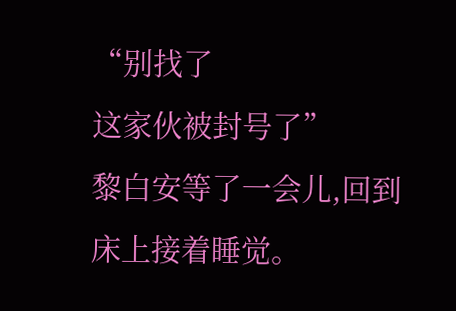“别找了
这家伙被封号了”
黎白安等了一会儿,回到床上接着睡觉。